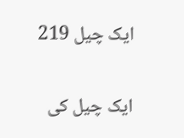ایک چیل 219

ایک چیل کی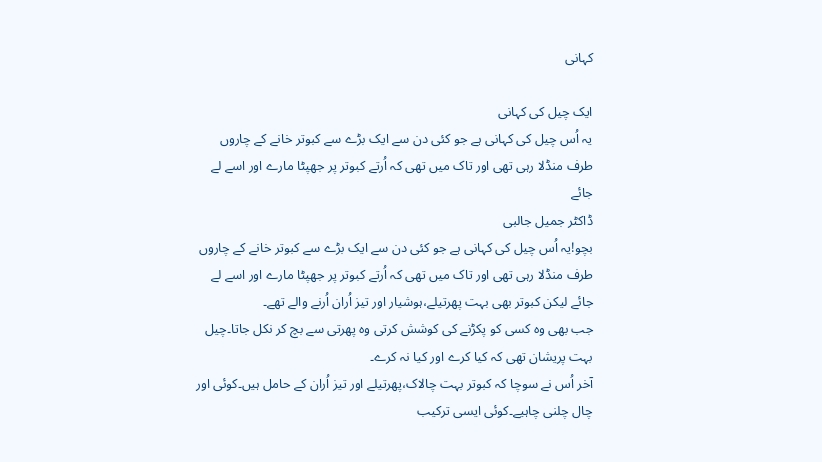کہانی

ایک چیل کی کہانی
یہ اُس چیل کی کہانی ہے جو کئی دن سے ایک بڑے سے کبوتر خانے کے چاروں طرف منڈلا رہی تھی اور تاک میں تھی کہ اُرتے کبوتر پر جھپٹا مارے اور اسے لے جائے
ڈاکٹر جمیل جالبی
بچو!یہ اُس چیل کی کہانی ہے جو کئی دن سے ایک بڑے سے کبوتر خانے کے چاروں طرف منڈلا رہی تھی اور تاک میں تھی کہ اُرتے کبوتر پر جھپٹا مارے اور اسے لے جائے لیکن کبوتر بھی بہت پھرتیلے،ہوشیار اور تیز اُران اُرنے والے تھے۔
جب بھی وہ کسی کو پکڑنے کی کوشش کرتی وہ پھرتی سے بچ کر نکل جاتا۔چیل بہت پریشان تھی کہ کیا کرے اور کیا نہ کرے۔
آخر اُس نے سوچا کہ کبوتر بہت چالاک،پھرتیلے اور تیز اُران کے حامل ہیں۔کوئی اور چال چلنی چاہیے۔کوئی ایسی ترکیب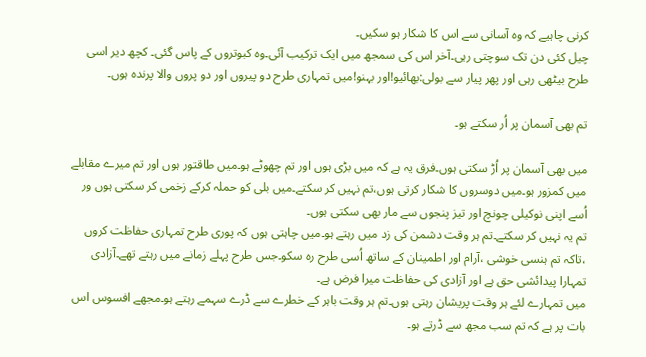کرنی چاہیے کہ وہ آسانی سے اس کا شکار ہو سکیں۔
چیل کئی دن تک سوچتی رہی۔آخر اس کی سمجھ میں ایک ترکیب آئی۔وہ کبوتروں کے پاس گئی۔ کچھ دیر اسی طرح بیٹھی رہی اور پھر پیار سے بولی:بھائیو!اور بہنو!میں تمہاری طرح دو پیروں اور دو پروں والا پرندہ ہوں۔

تم بھی آسمان پر اُر سکتے ہو۔

میں بھی آسمان پر اُڑ سکتی ہوں۔فرق یہ ہے کہ میں بڑی ہوں اور تم چھوٹے ہو۔میں طاقتور ہوں اور تم میرے مقابلے میں کمزور ہو۔میں دوسروں کا شکار کرتی ہوں،تم نہیں کر سکتے۔میں بلی کو حملہ کرکے زخمی کر سکتی ہوں ور اُسے اپنی نوکیلی چونچ اور تیز پنجوں سے مار بھی سکتی ہوں۔
تم یہ نہیں کر سکتے۔تم ہر وقت دشمن کی زد میں رہتے ہو۔میں چاہتی ہوں کہ پوری طرح تمہاری حفاظت کروں ،تاکہ تم ہنسی خوشی ،آرام اور اطمینان کے ساتھ اُسی طرح رہ سکو۔جس طرح پہلے زمانے میں رہتے تھے۔آزادی تمہارا پیدائشی حق ہے اور آزادی کی حفاظت میرا فرض ہے۔
میں تمہارے لئے ہر وقت پریشان رہتی ہوں۔تم ہر وقت باہر کے خطرے سے ڈرے سہمے رہتے ہو۔مجھے افسوس اس بات پر ہے کہ تم سب مجھ سے ڈرتے ہو۔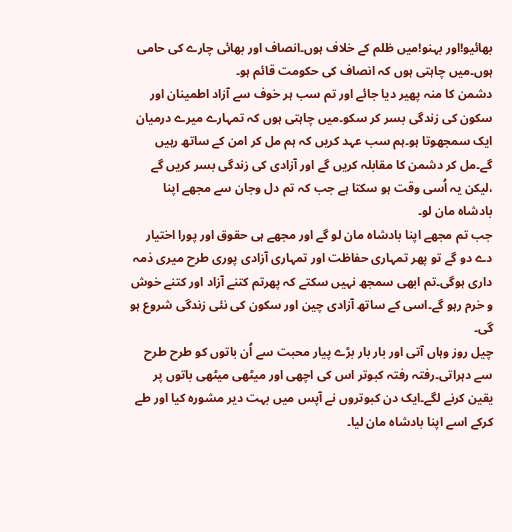بھائیو!اور بہنو!میں ظلم کے خلاف ہوں۔انصاف اور بھائی چارے کی حامی ہوں۔میں چاہتی ہوں کہ انصاف کی حکومت قائم ہو۔
دشمن کا منہ پھیر دیا جائے اور تم سب ہر خوف سے آزاد اطمینان اور سکون کی زندگی بسر کر سکو۔میں چاہتی ہوں کہ تمہارے میرے درمیان ایک سمجھوتا ہو۔ہم سب عہد کریں کہ ہم مل کر امن کے ساتھ رہیں گے۔مل کر دشمن کا مقابلہ کریں گے اور آزادی کی زندگی بسر کریں گے ،لیکن یہ اُسی وقت ہو سکتا ہے جب کہ تم دل وجان سے مجھے اپنا بادشاہ مان لو۔
جب تم مجھے اپنا بادشاہ مان لو گے اور مجھے ہی حقوق اور پورا اختیار دے دو گے تو پھر تمہاری حفاظت اور تمہاری آزادی پوری طرح میری ذمہ داری ہوگی۔تم ابھی سمجھ نہیں سکتے کہ پھرتم کتنے آزاد اور کتنے خوش و خرم رہو گے۔اسی کے ساتھ آزادی چین اور سکون کی نئی زندگی شروع ہو گی۔
چیل روز وہاں آتی اور بار بار بڑے پیار محبت سے اُن باتوں کو طرح طرح سے دہراتی۔رفتہ رفتہ کبوتر اس کی اچھی اور میٹھی میٹھی باتوں پر یقین کرنے لگے۔ایک دن کبوتروں نے آپس میں بہت دیر مشورہ کیا اور طے کرکے اسے اپنا بادشاہ مان لیا۔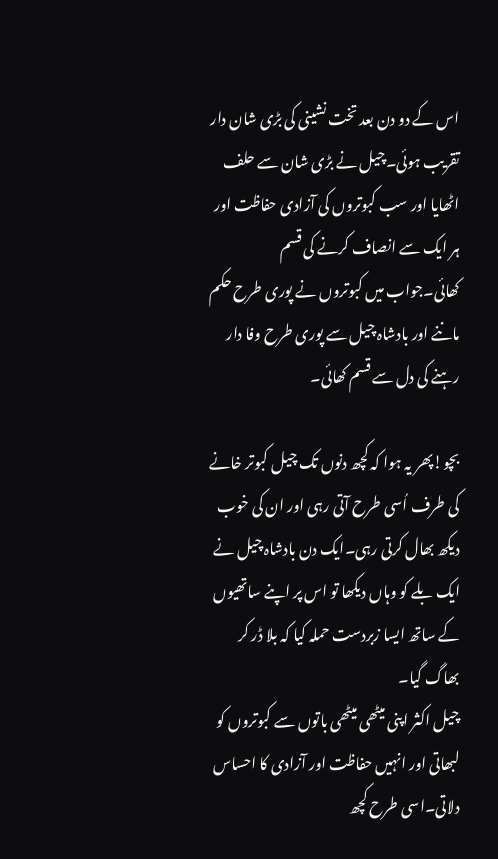اس کے دو دن بعد تخت نشینی کی بڑی شان دار تقریب ہوئی۔چیل نے بڑی شان سے حلف اٹھایا اور سب کبوتروں کی آزادی حفاظت اور ہر ایک سے انصاف کرنے کی قسم کھائی۔جواب میں کبوتروں نے پوری طرح حکم ماننے اور بادشاہ چیل سے پوری طرح وفا دار رہنے کی دل سے قسم کھائی۔

بچو!پھر یہ ہوا کہ کچھ دنوں تک چیل کبوتر خانے کی طرف اُسی طرح آتی رہی اور ان کی خوب دیکھ بھال کرتی رہی۔ایک دن بادشاہ چیل نے ایک بلے کو وہاں دیکھا تو اس پر اپنے ساتھیوں کے ساتھ ایسا زبردست حملہ کیا کہ بلا ڈر کر بھاگ گیا۔
چیل اکثر اپنی میٹھی میٹھی باتوں سے کبوتروں کو لبھاتی اور انہیں حفاظت اور آزادی کا احساس دلاتی۔اسی طرح کچھ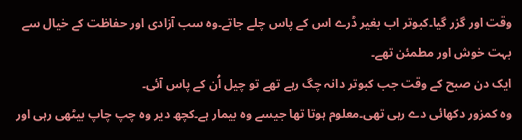وقت اور گزر گیا۔کبوتر اب بغیر ڈرے اس کے پاس چلے جاتے۔وہ سب آزادی اور حفاظت کے خیال سے بہت خوش اور مطمئن تھے۔
ایک دن صبح کے وقت جب کبوتر دانہ چگ رہے تھے تو چیل اُن کے پاس آئی۔
وہ کمزور دکھائی دے رہی تھی۔معلوم ہوتا تھا جیسے وہ بیمار ہے۔کچھ دیر وہ چپ چاپ بیٹھی رہی اور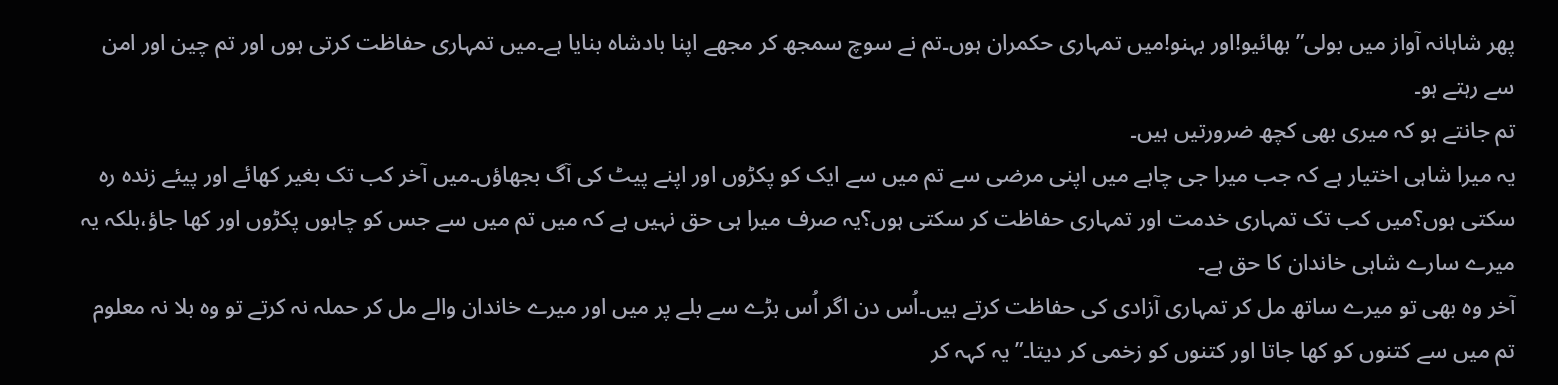پھر شاہانہ آواز میں بولی”بھائیو!اور بہنو!میں تمہاری حکمران ہوں۔تم نے سوچ سمجھ کر مجھے اپنا بادشاہ بنایا ہے۔میں تمہاری حفاظت کرتی ہوں اور تم چین اور امن سے رہتے ہو۔
تم جانتے ہو کہ میری بھی کچھ ضرورتیں ہیں۔
یہ میرا شاہی اختیار ہے کہ جب میرا جی چاہے میں اپنی مرضی سے تم میں سے ایک کو پکڑوں اور اپنے پیٹ کی آگ بجھاؤں۔میں آخر کب تک بغیر کھائے اور پیئے زندہ رہ سکتی ہوں؟میں کب تک تمہاری خدمت اور تمہاری حفاظت کر سکتی ہوں؟یہ صرف میرا ہی حق نہیں ہے کہ میں تم میں سے جس کو چاہوں پکڑوں اور کھا جاؤ،بلکہ یہ میرے سارے شاہی خاندان کا حق ہے۔
آخر وہ بھی تو میرے ساتھ مل کر تمہاری آزادی کی حفاظت کرتے ہیں۔اُس دن اگر اُس بڑے سے بلے پر میں اور میرے خاندان والے مل کر حملہ نہ کرتے تو وہ بلا نہ معلوم تم میں سے کتنوں کو کھا جاتا اور کتنوں کو زخمی کر دیتا۔”یہ کہہ کر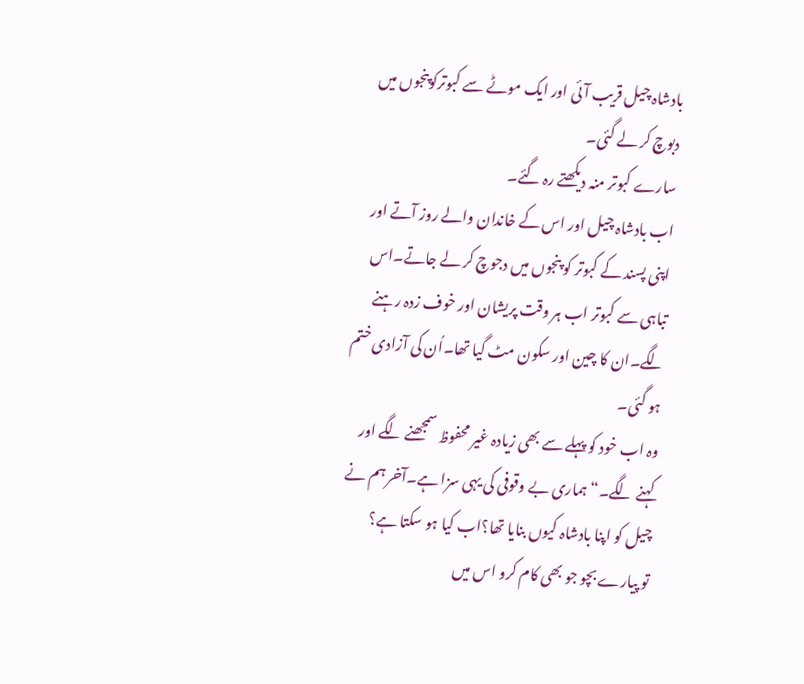بادشاہ چیل قریب آئی اور ایک موٹے سے کبوترکوپنجوں میں دبوچ کر لے گئی۔
سارے کبوتر منہ دیکھتے رہ گئے۔
اب بادشاہ چیل اور اس کے خاندان والے روز آتے اور اپنی پسند کے کبوتر کو پنجوں میں دجوچ کر لے جاتے۔اس تباہی سے کبوتر اب ہر وقت پریشان اور خوف زدہ رہنے لگے۔ان کا چین اور سکون مٹ گیا تھا۔اُن کی آزادی ختم ہو گئی۔
وہ اب خود کو پہلے سے بھی زیادہ غیر محفوظ سمجھنے لگے اور کہنے لگے۔“ہماری بے وقوفی کی یہی سزا ہے۔آخر ہم نے چیل کو اپنا بادشاہ کیوں بنایا تھا؟اب کیا ہو سکتا ہے؟
تو پیارے بچو جو بھی کام کرو اس میں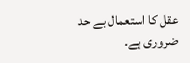عقل کا استعمال بے حد ضروری ہے۔